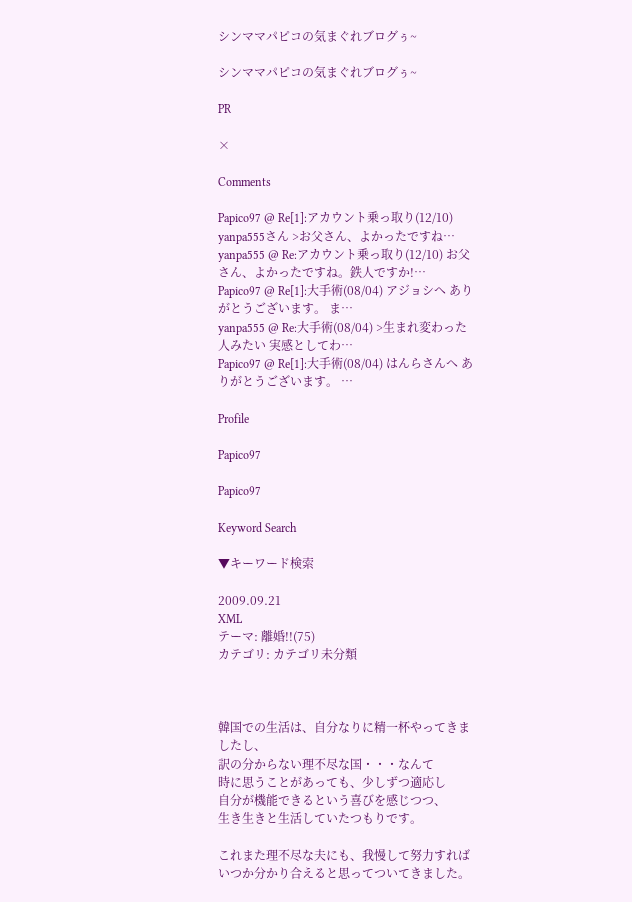シンママパピコの気まぐれブログぅ~

シンママパピコの気まぐれブログぅ~

PR

×

Comments

Papico97 @ Re[1]:アカウント乗っ取り(12/10) yanpa555さん >お父さん、よかったですね…
yanpa555 @ Re:アカウント乗っ取り(12/10) お父さん、よかったですね。鉄人ですか!…
Papico97 @ Re[1]:大手術(08/04) アジョシへ ありがとうございます。 ま…
yanpa555 @ Re:大手術(08/04) >生まれ変わった人みたい 実感としてわ…
Papico97 @ Re[1]:大手術(08/04) はんらさんへ ありがとうございます。 …

Profile

Papico97

Papico97

Keyword Search

▼キーワード検索

2009.09.21
XML
テーマ: 離婚!!(75)
カテゴリ: カテゴリ未分類



韓国での生活は、自分なりに精一杯やってきましたし、
訳の分からない理不尽な国・・・なんて
時に思うことがあっても、少しずつ適応し
自分が機能できるという喜びを感じつつ、
生き生きと生活していたつもりです。

これまた理不尽な夫にも、我慢して努力すれば
いつか分かり合えると思ってついてきました。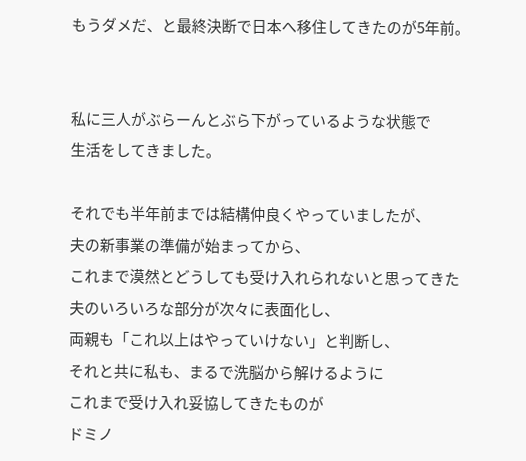もうダメだ、と最終決断で日本へ移住してきたのが5年前。


私に三人がぶらーんとぶら下がっているような状態で
生活をしてきました。

それでも半年前までは結構仲良くやっていましたが、
夫の新事業の準備が始まってから、
これまで漠然とどうしても受け入れられないと思ってきた
夫のいろいろな部分が次々に表面化し、
両親も「これ以上はやっていけない」と判断し、
それと共に私も、まるで洗脳から解けるように
これまで受け入れ妥協してきたものが
ドミノ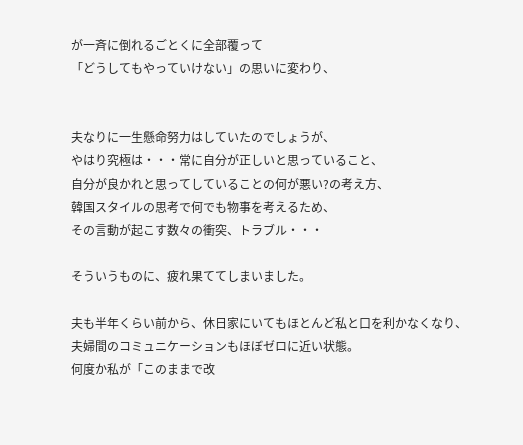が一斉に倒れるごとくに全部覆って
「どうしてもやっていけない」の思いに変わり、


夫なりに一生懸命努力はしていたのでしょうが、
やはり究極は・・・常に自分が正しいと思っていること、
自分が良かれと思ってしていることの何が悪い?の考え方、
韓国スタイルの思考で何でも物事を考えるため、
その言動が起こす数々の衝突、トラブル・・・

そういうものに、疲れ果ててしまいました。

夫も半年くらい前から、休日家にいてもほとんど私と口を利かなくなり、
夫婦間のコミュニケーションもほぼゼロに近い状態。
何度か私が「このままで改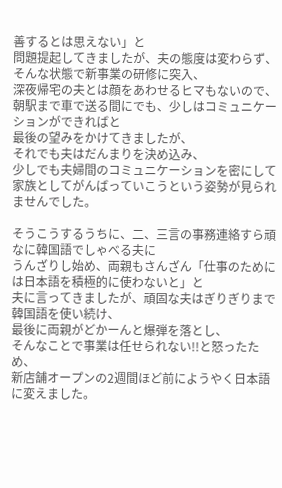善するとは思えない」と
問題提起してきましたが、夫の態度は変わらず、
そんな状態で新事業の研修に突入、
深夜帰宅の夫とは顔をあわせるヒマもないので、
朝駅まで車で送る間にでも、少しはコミュニケーションができればと
最後の望みをかけてきましたが、
それでも夫はだんまりを決め込み、
少しでも夫婦間のコミュニケーションを密にして
家族としてがんばっていこうという姿勢が見られませんでした。

そうこうするうちに、二、三言の事務連絡すら頑なに韓国語でしゃべる夫に
うんざりし始め、両親もさんざん「仕事のためには日本語を積極的に使わないと」と
夫に言ってきましたが、頑固な夫はぎりぎりまで韓国語を使い続け、
最後に両親がどかーんと爆弾を落とし、
そんなことで事業は任せられない!!と怒ったため、
新店舗オープンの2週間ほど前にようやく日本語に変えました。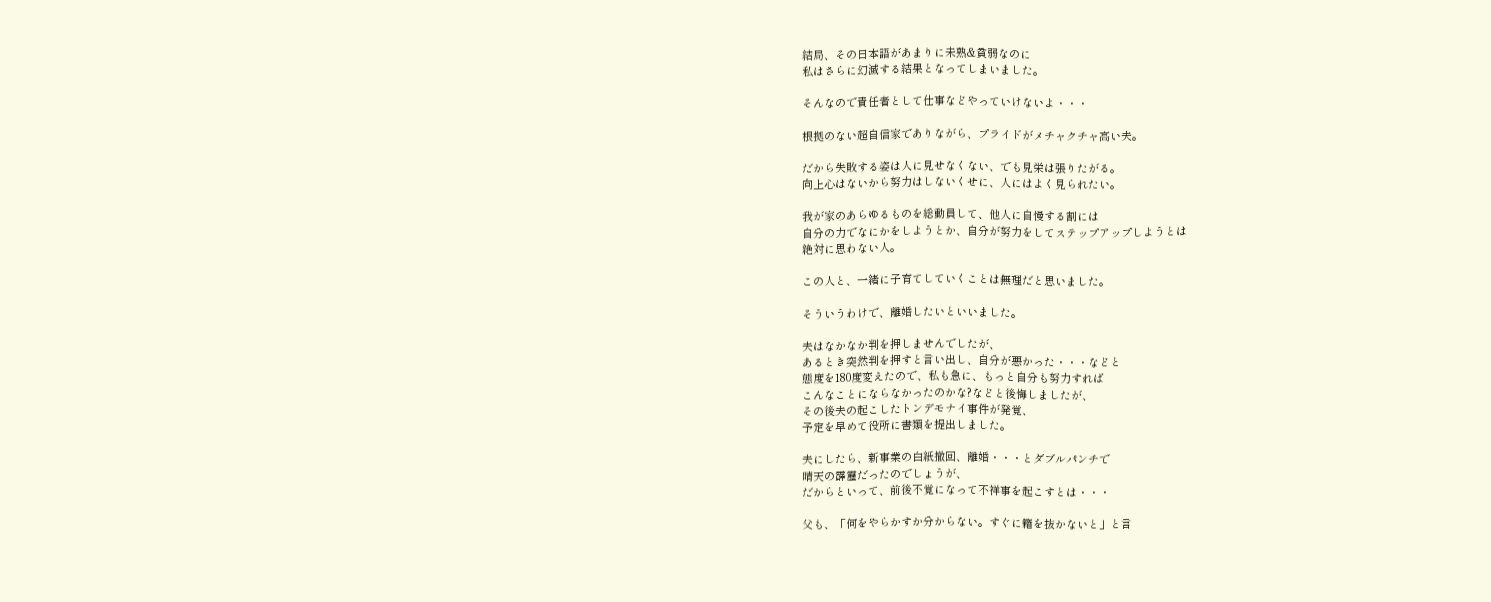結局、その日本語があまりに未熟&貧弱なのに
私はさらに幻滅する結果となってしまいました。

そんなので責任者として仕事などやっていけないよ・・・

根拠のない超自信家でありながら、プライドがメチャクチャ高い夫。

だから失敗する姿は人に見せなくない、でも見栄は張りたがる。
向上心はないから努力はしないくせに、人にはよく見られたい。

我が家のあらゆるものを総動員して、他人に自慢する割には
自分の力でなにかをしようとか、自分が努力をしてステップアップしようとは
絶対に思わない人。

この人と、一緒に子育てしていくことは無理だと思いました。

そういうわけで、離婚したいといいました。

夫はなかなか判を押しませんでしたが、
あるとき突然判を押すと言い出し、自分が悪かった・・・などと
態度を180度変えたので、私も急に、もっと自分も努力すれば
こんなことにならなかったのかな?などと後悔しましたが、
その後夫の起こしたトンデモナイ事件が発覚、
予定を早めて役所に書類を提出しました。

夫にしたら、新事業の白紙撤回、離婚・・・とダブルパンチで
晴天の霹靂だったのでしょうが、
だからといって、前後不覚になって不祥事を起こすとは・・・

父も、「何をやらかすか分からない。すぐに籍を抜かないと」と言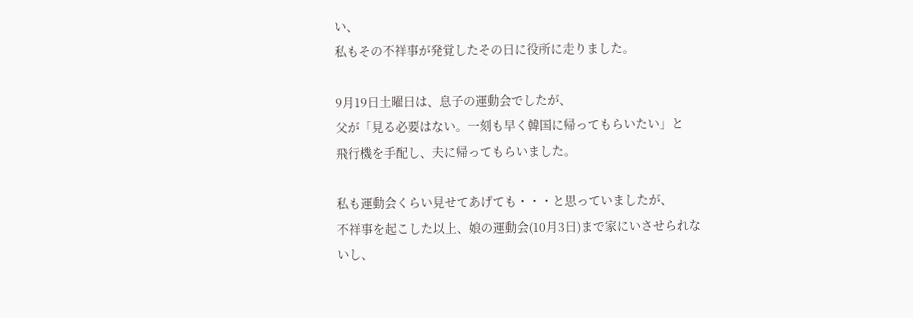い、
私もその不祥事が発覚したその日に役所に走りました。

9月19日土曜日は、息子の運動会でしたが、
父が「見る必要はない。一刻も早く韓国に帰ってもらいたい」と
飛行機を手配し、夫に帰ってもらいました。

私も運動会くらい見せてあげても・・・と思っていましたが、
不祥事を起こした以上、娘の運動会(10月3日)まで家にいさせられないし、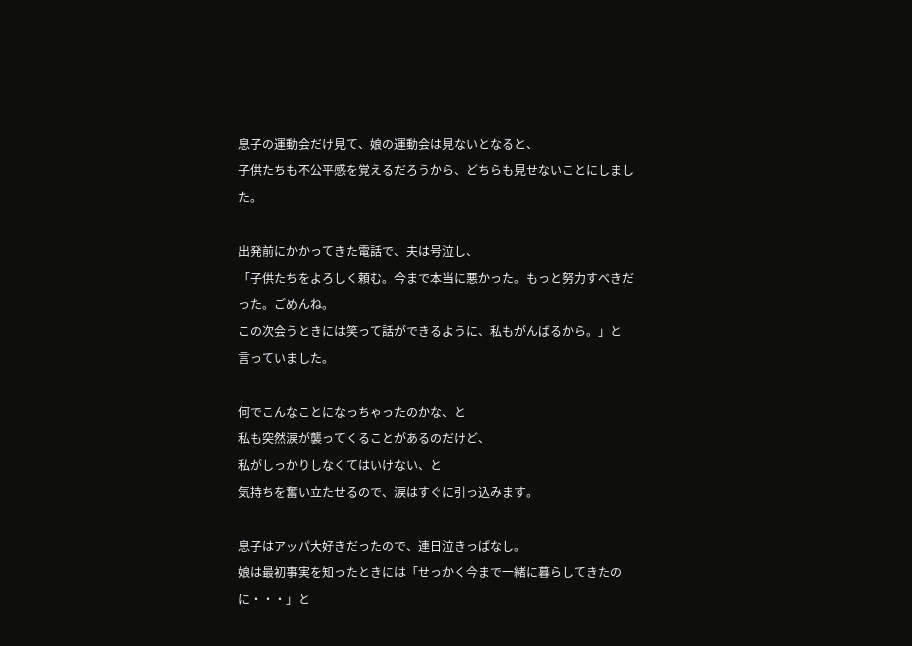息子の運動会だけ見て、娘の運動会は見ないとなると、
子供たちも不公平感を覚えるだろうから、どちらも見せないことにしました。

出発前にかかってきた電話で、夫は号泣し、
「子供たちをよろしく頼む。今まで本当に悪かった。もっと努力すべきだった。ごめんね。
この次会うときには笑って話ができるように、私もがんばるから。」と
言っていました。

何でこんなことになっちゃったのかな、と
私も突然涙が襲ってくることがあるのだけど、
私がしっかりしなくてはいけない、と
気持ちを奮い立たせるので、涙はすぐに引っ込みます。

息子はアッパ大好きだったので、連日泣きっぱなし。
娘は最初事実を知ったときには「せっかく今まで一緒に暮らしてきたのに・・・」と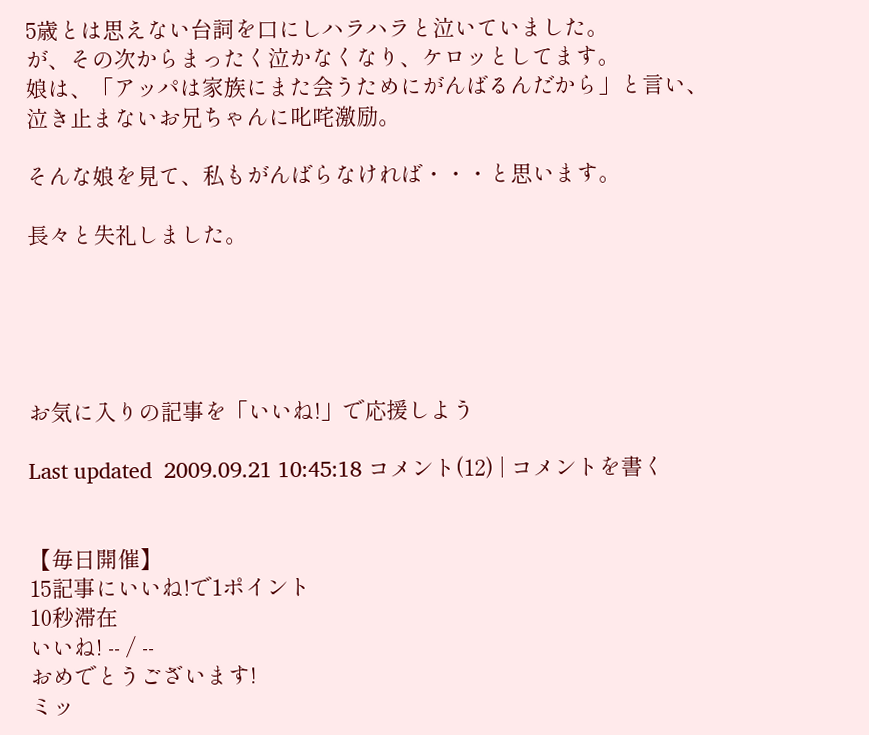5歳とは思えない台詞を口にしハラハラと泣いていました。
が、その次からまったく泣かなくなり、ケロッとしてます。
娘は、「アッパは家族にまた会うためにがんばるんだから」と言い、
泣き止まないお兄ちゃんに叱咤激励。

そんな娘を見て、私もがんばらなければ・・・と思います。

長々と失礼しました。





お気に入りの記事を「いいね!」で応援しよう

Last updated  2009.09.21 10:45:18 コメント(12) | コメントを書く


【毎日開催】
15記事にいいね!で1ポイント
10秒滞在
いいね! -- / --
おめでとうございます!
ミッ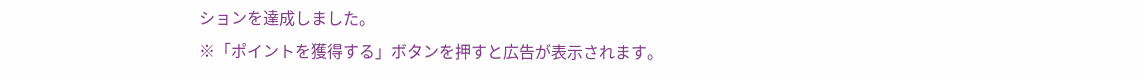ションを達成しました。
※「ポイントを獲得する」ボタンを押すと広告が表示されます。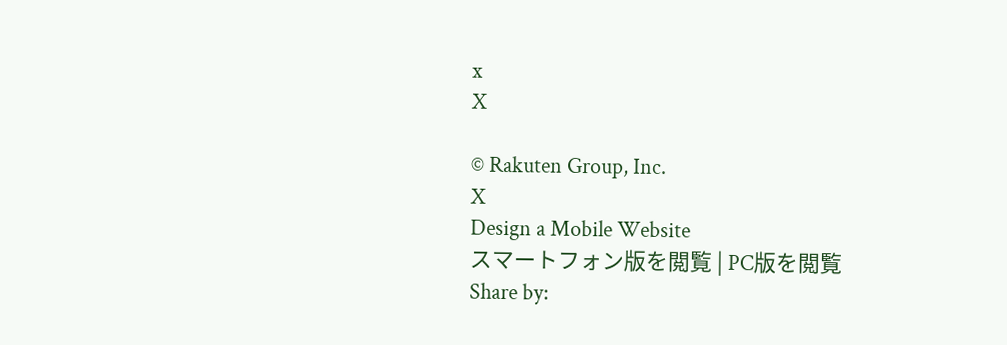x
X

© Rakuten Group, Inc.
X
Design a Mobile Website
スマートフォン版を閲覧 | PC版を閲覧
Share by: